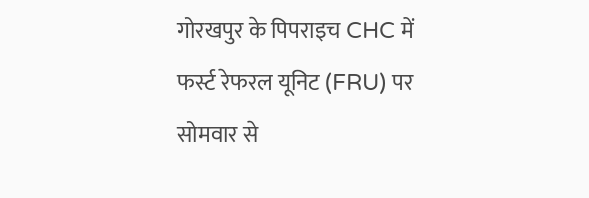गोरखपुर के पिपराइच CHC में फर्स्ट रेफरल यूनिट (FRU) पर सोमवार से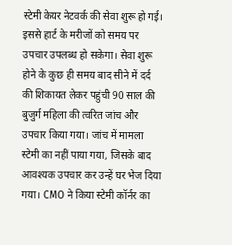स्टेमी केयर नेटवर्क की सेवा शुरू हो गई। इससे हार्ट के मरीजों को समय पर उपचार उपलब्ध हो सकेगा। सेवा शुरू होने के कुछ ही समय बाद सीने में दर्द की शिकायत लेकर पहुंची 90 साल की बुजुर्ग महिला की त्वरित जांच और उपचार किया गया। जांच में मामला स्टेमी का नहीं पाया गया, जिसके बाद आवश्यक उपचार कर उन्हें घर भेज दिया गया। CMO ने किया स्टेमी कॉर्नर का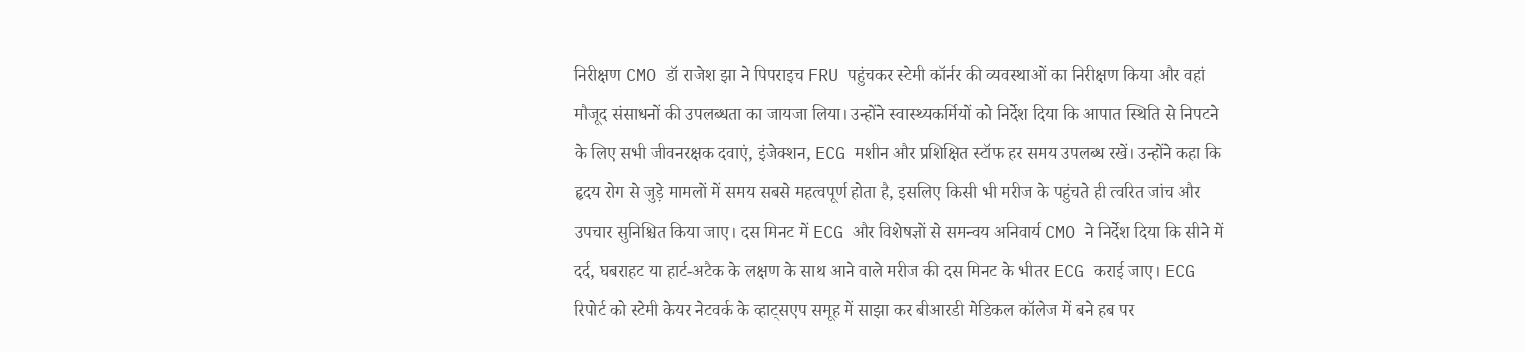निरीक्षण CMO डॉ राजेश झा ने पिपराइच FRU पहुंचकर स्टेमी कॉर्नर की व्यवस्थाओं का निरीक्षण किया और वहां मौजूद संसाधनों की उपलब्धता का जायजा लिया। उन्होंने स्वास्थ्यकर्मियों को निर्देश दिया कि आपात स्थिति से निपटने के लिए सभी जीवनरक्षक दवाएं, इंजेक्शन, ECG मशीन और प्रशिक्षित स्टॉफ हर समय उपलब्ध रखें। उन्होंने कहा कि हृदय रोग से जुड़े मामलों में समय सबसे महत्वपूर्ण होता है, इसलिए किसी भी मरीज के पहुंचते ही त्वरित जांच और उपचार सुनिश्चित किया जाए। दस मिनट में ECG और विशेषज्ञों से समन्वय अनिवार्य CMO ने निर्देश दिया कि सीने में दर्द, घबराहट या हार्ट-अटैक के लक्षण के साथ आने वाले मरीज की दस मिनट के भीतर ECG कराई जाए। ECG रिपोर्ट को स्टेमी केयर नेटवर्क के व्हाट्सएप समूह में साझा कर बीआरडी मेडिकल कॉलेज में बने हब पर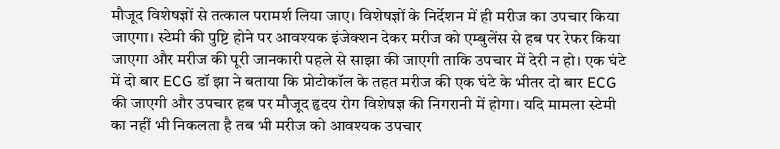मौजूद विशेषज्ञों से तत्काल परामर्श लिया जाए। विशेषज्ञों के निर्देशन में ही मरीज का उपचार किया जाएगा। स्टेमी की पुष्टि होने पर आवश्यक इंजेक्शन देकर मरीज को एम्बुलेंस से हब पर रेफर किया जाएगा और मरीज की पूरी जानकारी पहले से साझा की जाएगी ताकि उपचार में देरी न हो। एक घंटे में दो बार ECG डॉ झा ने बताया कि प्रोटोकॉल के तहत मरीज की एक घंटे के भीतर दो बार ECG की जाएगी और उपचार हब पर मौजूद हृदय रोग विशेषज्ञ की निगरानी में होगा। यदि मामला स्टेमी का नहीं भी निकलता है तब भी मरीज को आवश्यक उपचार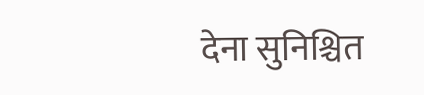देना सुनिश्चित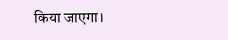किया जाएगा।